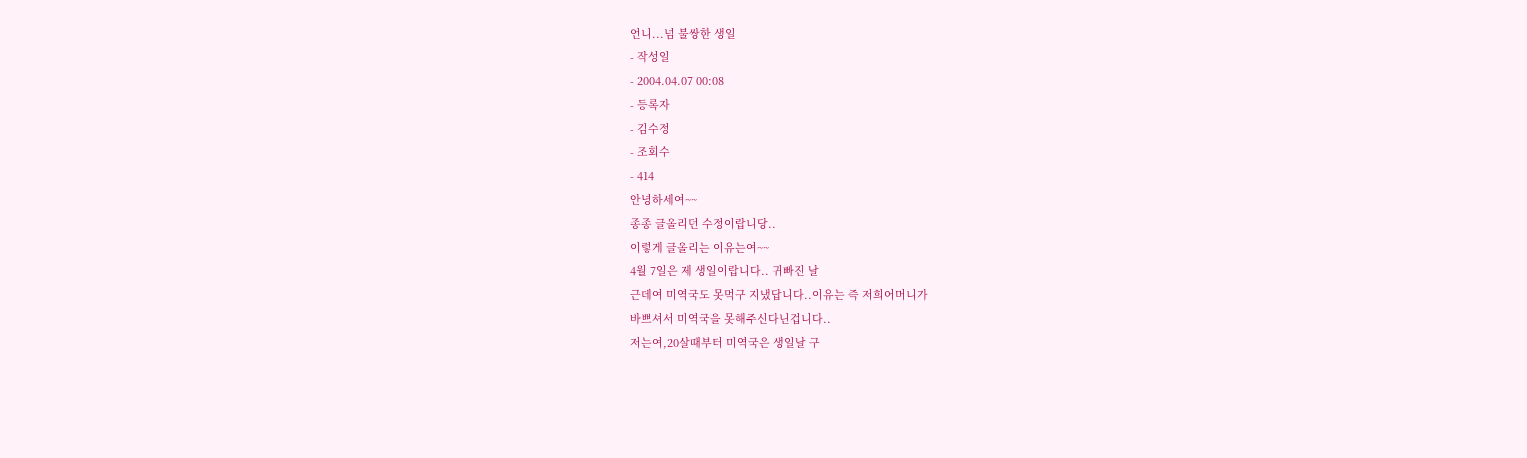언니...넘 불쌍한 생일
- 작성일
- 2004.04.07 00:08
- 등록자
- 김수정
- 조회수
- 414
안녕하세여~~
종종 글올리던 수정이랍니당..
이렇게 글올리는 이유는여~~
4월 7일은 제 생일이랍니다.. 귀빠진 날
근데여 미역국도 못먹구 지냈답니다..이유는 즉 저희어머니가
바쁘셔서 미역국을 못해주신다닌겁니다..
저는여,20살때부터 미역국은 생일날 구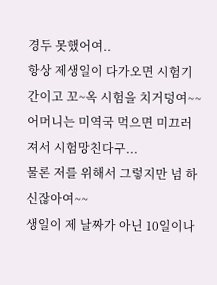경두 못했어여..
항상 제생일이 다가오면 시험기간이고 꼬~옥 시험을 치거덩여~~
어머니는 미역국 먹으면 미끄러져서 시험망친다구...
물론 저를 위해서 그렇지만 넘 하신잖아여~~
생일이 제 날짜가 아닌 10일이나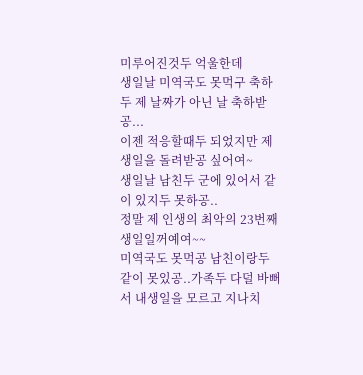미루어진것두 억울한데
생일날 미역국도 못먹구 축하두 제 날짜가 아닌 날 축하받공...
이젠 적응할때두 되었지만 제 생일을 돌려받공 싶어여~
생일날 남친두 군에 있어서 같이 있지두 못하공..
정말 제 인생의 최악의 23번째 생일일꺼예여~~
미역국도 못먹공 남친이랑두 같이 못있공..가족두 다덜 바뻐서 내생일을 모르고 지나치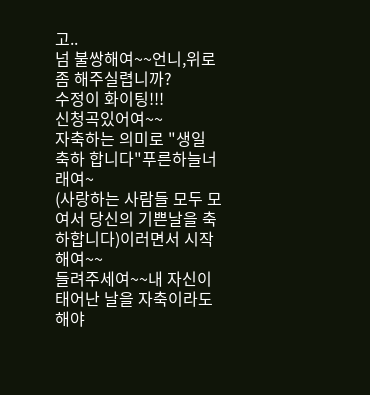고..
넘 불쌍해여~~언니,위로좀 해주실렵니까?
수정이 화이팅!!!
신청곡있어여~~
자축하는 의미로 "생일 축하 합니다"푸른하늘너래여~
(사랑하는 사람들 모두 모여서 당신의 기쁜날을 축하합니다)이러면서 시작해여~~
들려주세여~~내 자신이 태어난 날을 자축이라도 해야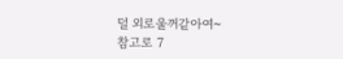덜 외로울꺼같아여~
참고로 7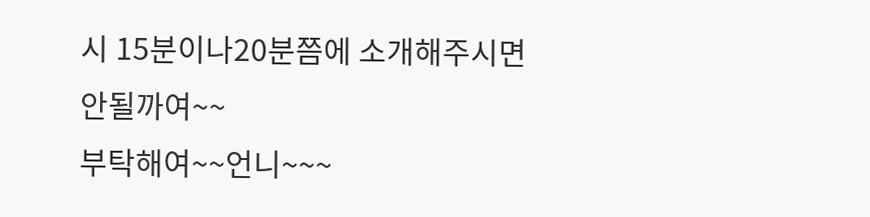시 15분이나20분쯤에 소개해주시면 안될까여~~
부탁해여~~언니~~~